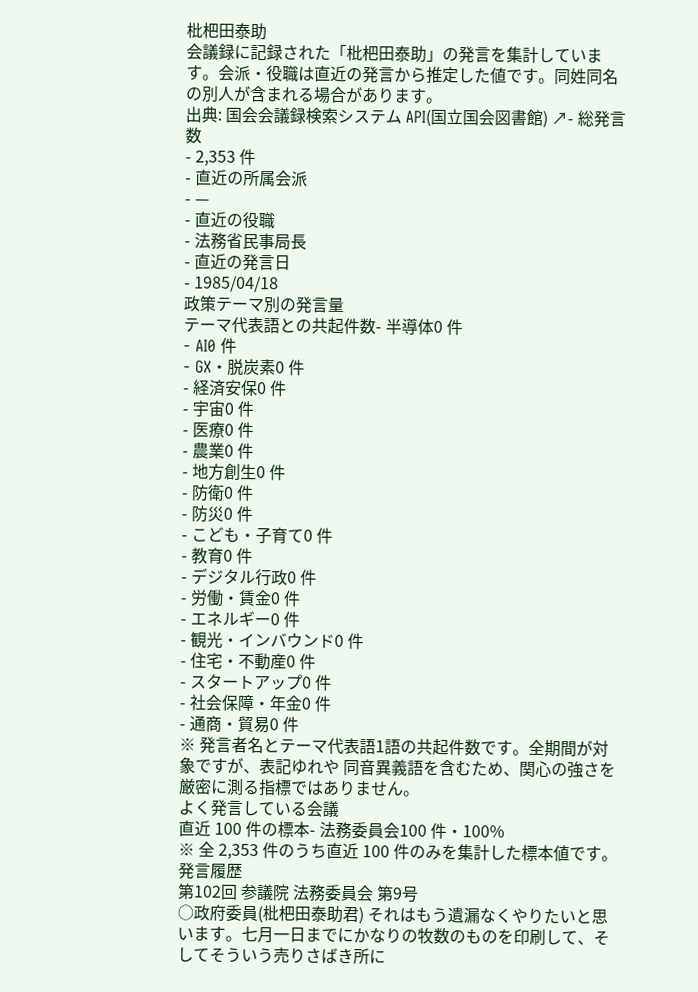枇杷田泰助
会議録に記録された「枇杷田泰助」の発言を集計しています。会派・役職は直近の発言から推定した値です。同姓同名の別人が含まれる場合があります。
出典: 国会会議録検索システム API(国立国会図書館) ↗- 総発言数
- 2,353 件
- 直近の所属会派
- —
- 直近の役職
- 法務省民事局長
- 直近の発言日
- 1985/04/18
政策テーマ別の発言量
テーマ代表語との共起件数- 半導体0 件
- AI0 件
- GX・脱炭素0 件
- 経済安保0 件
- 宇宙0 件
- 医療0 件
- 農業0 件
- 地方創生0 件
- 防衛0 件
- 防災0 件
- こども・子育て0 件
- 教育0 件
- デジタル行政0 件
- 労働・賃金0 件
- エネルギー0 件
- 観光・インバウンド0 件
- 住宅・不動産0 件
- スタートアップ0 件
- 社会保障・年金0 件
- 通商・貿易0 件
※ 発言者名とテーマ代表語1語の共起件数です。全期間が対象ですが、表記ゆれや 同音異義語を含むため、関心の強さを厳密に測る指標ではありません。
よく発言している会議
直近 100 件の標本- 法務委員会100 件・100%
※ 全 2,353 件のうち直近 100 件のみを集計した標本値です。
発言履歴
第102回 参議院 法務委員会 第9号
○政府委員(枇杷田泰助君) それはもう遺漏なくやりたいと思います。七月一日までにかなりの牧数のものを印刷して、そしてそういう売りさばき所に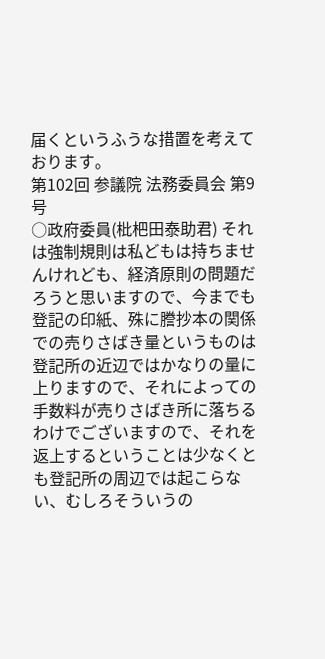届くというふうな措置を考えております。
第102回 参議院 法務委員会 第9号
○政府委員(枇杷田泰助君) それは強制規則は私どもは持ちませんけれども、経済原則の問題だろうと思いますので、今までも登記の印紙、殊に謄抄本の関係での売りさばき量というものは登記所の近辺ではかなりの量に上りますので、それによっての手数料が売りさばき所に落ちるわけでございますので、それを返上するということは少なくとも登記所の周辺では起こらない、むしろそういうの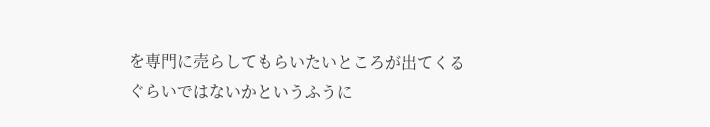を専門に売らしてもらいたいところが出てくるぐらいではないかというふうに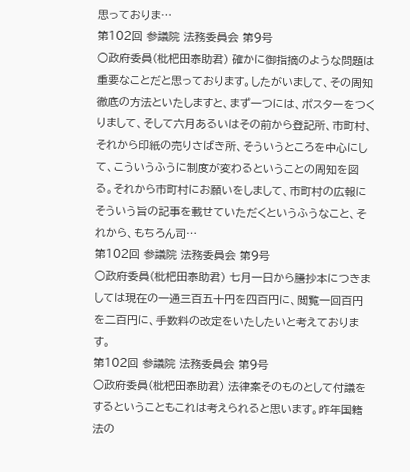思っておりま…
第102回 参議院 法務委員会 第9号
○政府委員(枇杷田泰助君) 確かに御指摘のような問題は重要なことだと思っております。したがいまして、その周知徹底の方法といたしますと、まず一つには、ポスターをつくりまして、そして六月あるいはその前から登記所、市町村、それから印紙の売りさばき所、そういうところを中心にして、こういうふうに制度が変わるということの周知を図る。それから市町村にお願いをしまして、市町村の広報にそういう旨の記事を載せていただくというふうなこと、それから、もちろん司…
第102回 参議院 法務委員会 第9号
○政府委員(枇杷田泰助君) 七月一日から謄抄本につきましては現在の一通三百五十円を四百円に、閲覧一回百円を二百円に、手数料の改定をいたしたいと考えております。
第102回 参議院 法務委員会 第9号
○政府委員(枇杷田泰助君) 法律案そのものとして付議をするということもこれは考えられると思います。昨年国籍法の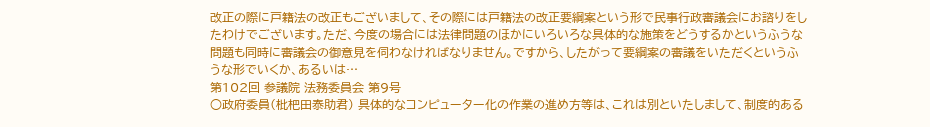改正の際に戸籍法の改正もございまして、その際には戸籍法の改正要綱案という形で民事行政審議会にお諮りをしたわけでございます。ただ、今度の場合には法律問題のほかにいろいろな具体的な施策をどうするかというふうな問題も同時に審議会の御意見を伺わなければなりません。ですから、したがって要綱案の審議をいただくというふうな形でいくか、あるいは…
第102回 参議院 法務委員会 第9号
○政府委員(枇杷田泰助君) 具体的なコンピューター化の作業の進め方等は、これは別といたしまして、制度的ある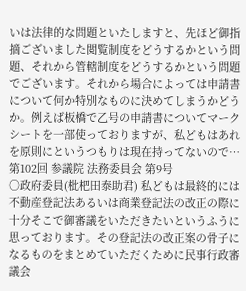いは法律的な問題といたしますと、先ほど御指摘ございました閲覧制度をどうするかという問題、それから管轄制度をどうするかという問題でございます。それから場合によっては申請書について何か特別なものに決めてしまうかどうか。例えば板橋で乙号の申請書についてマークシートを一部使っておりますが、私どもはあれを原則にというつもりは現在持ってないので…
第102回 参議院 法務委員会 第9号
○政府委員(枇杷田泰助君) 私どもは最終的には不動産登記法あるいは商業登記法の改正の際に十分そこで御審議をいただきたいというふうに思っております。その登記法の改正案の骨子になるものをまとめていただくために民事行政審議会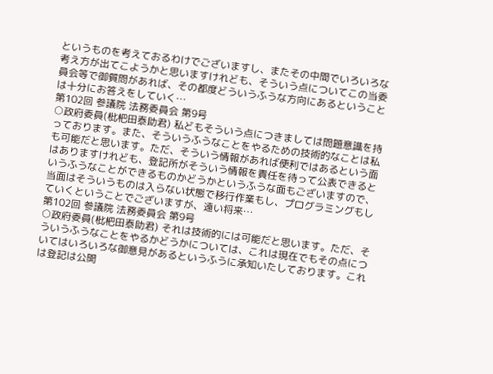というものを考えておるわけでございますし、またその中間でいろいろな考え方が出てこようかと思いますけれども、そういう点についてこの当委員会等で御質問があれば、その都度どういうふうな方向にあるということは十分にお答えをしていく…
第102回 参議院 法務委員会 第9号
○政府委員(枇杷田泰助君) 私どもそういう点につきましては問題意識を持っております。また、そういうふうなことをやるための技術的なことは私も可能だと思います。ただ、そういう情報があれば便利ではあるという面はありますけれども、登記所がそういう情報を責任を待って公表できるというふうなことができるものかどうかというふうな面もございますので、当面はそういうものは入らない状態で移行作業もし、プログラミングもしていくということでございますが、遠い将来…
第102回 参議院 法務委員会 第9号
○政府委員(枇杷田泰助君) それは技術的には可能だと思います。ただ、そういうふうなことをやるかどうかについては、これは現在でもその点についてはいろいろな御意見があるというふうに承知いたしております。これは登記は公開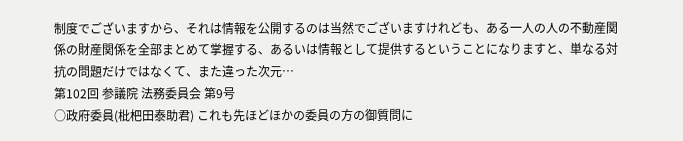制度でございますから、それは情報を公開するのは当然でございますけれども、ある一人の人の不動産関係の財産関係を全部まとめて掌握する、あるいは情報として提供するということになりますと、単なる対抗の問題だけではなくて、また違った次元…
第102回 参議院 法務委員会 第9号
○政府委員(枇杷田泰助君) これも先ほどほかの委員の方の御質問に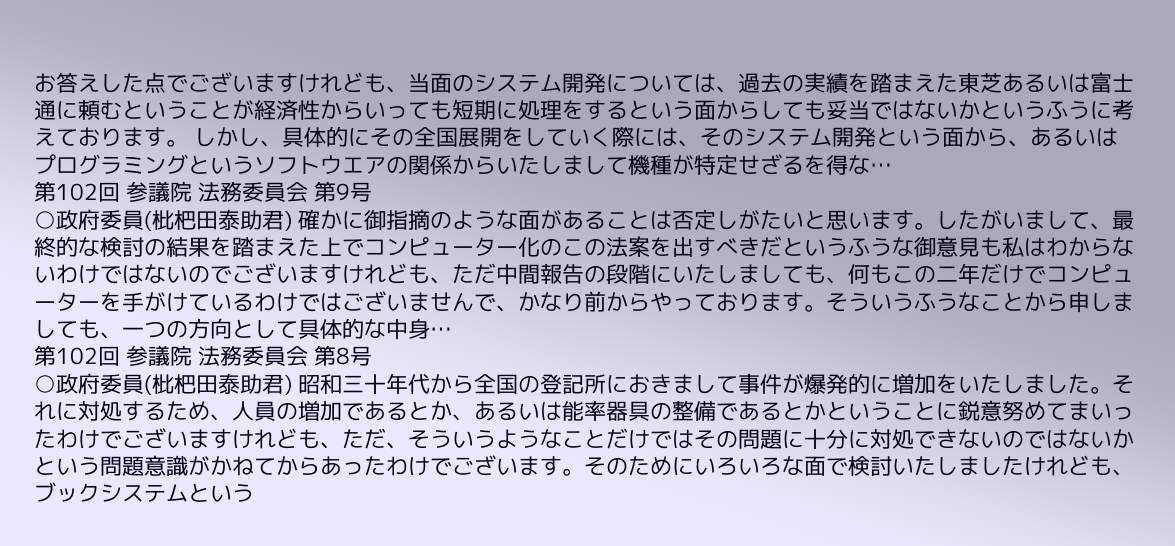お答えした点でございますけれども、当面のシステム開発については、過去の実績を踏まえた東芝あるいは富士通に頼むということが経済性からいっても短期に処理をするという面からしても妥当ではないかというふうに考えております。 しかし、具体的にその全国展開をしていく際には、そのシステム開発という面から、あるいはプログラミングというソフトウエアの関係からいたしまして機種が特定せざるを得な…
第102回 参議院 法務委員会 第9号
○政府委員(枇杷田泰助君) 確かに御指摘のような面があることは否定しがたいと思います。したがいまして、最終的な検討の結果を踏まえた上でコンピューター化のこの法案を出すべきだというふうな御意見も私はわからないわけではないのでございますけれども、ただ中間報告の段階にいたしましても、何もこの二年だけでコンピューターを手がけているわけではございませんで、かなり前からやっております。そういうふうなことから申しましても、一つの方向として具体的な中身…
第102回 参議院 法務委員会 第8号
○政府委員(枇杷田泰助君) 昭和三十年代から全国の登記所におきまして事件が爆発的に増加をいたしました。それに対処するため、人員の増加であるとか、あるいは能率器具の整備であるとかということに鋭意努めてまいったわけでございますけれども、ただ、そういうようなことだけではその問題に十分に対処できないのではないかという問題意識がかねてからあったわけでございます。そのためにいろいろな面で検討いたしましたけれども、ブックシステムという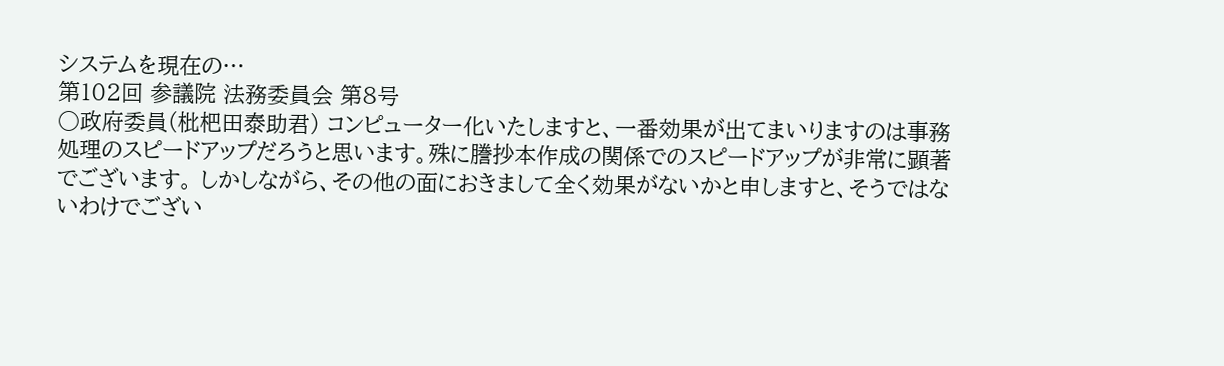システムを現在の…
第102回 参議院 法務委員会 第8号
○政府委員(枇杷田泰助君) コンピューター化いたしますと、一番効果が出てまいりますのは事務処理のスピードアップだろうと思います。殊に謄抄本作成の関係でのスピードアップが非常に顕著でございます。 しかしながら、その他の面におきまして全く効果がないかと申しますと、そうではないわけでござい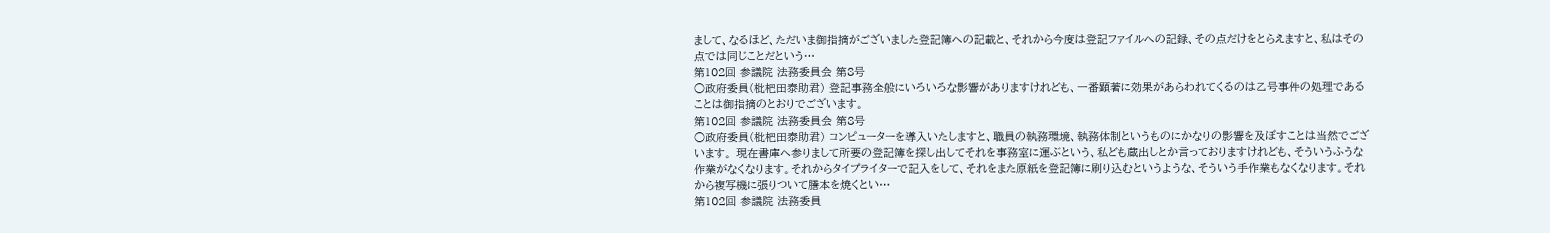まして、なるほど、ただいま御指摘がございました登記簿への記載と、それから今度は登記ファイルへの記録、その点だけをとらえますと、私はその点では同じことだという…
第102回 参議院 法務委員会 第8号
○政府委員(枇杷田泰助君) 登記事務全般にいろいろな影響がありますけれども、一番顕著に効果があらわれてくるのは乙号事件の処理であることは御指摘のとおりでございます。
第102回 参議院 法務委員会 第8号
○政府委員(枇杷田泰助君) コンピューターを導入いたしますと、職員の執務環境、執務体制というものにかなりの影響を及ぼすことは当然でございます。 現在書庫へ参りまして所要の登記簿を探し出してそれを事務室に運ぶという、私ども蔵出しとか言っておりますけれども、そういうふうな作業がなくなります。それからタイプライターで記入をして、それをまた原紙を登記簿に刷り込むというような、そういう手作業もなくなります。それから複写機に張りついて謄本を焼くとい…
第102回 参議院 法務委員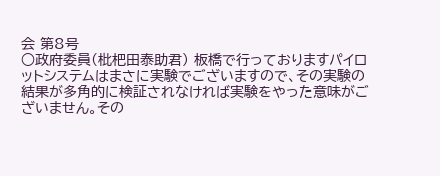会 第8号
○政府委員(枇杷田泰助君) 板橋で行っておりますパイロットシステムはまさに実験でございますので、その実験の結果が多角的に検証されなければ実験をやった意味がございません。その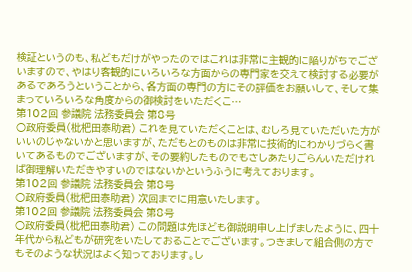検証というのも、私どもだけがやったのではこれは非常に主観的に陥りがちでございますので、やはり客観的にいろいろな方面からの専門家を交えて検討する必要があるであろうということから、各方面の専門の方にその評価をお願いして、そして集まっていろいろな角度からの御検討をいただくこ…
第102回 参議院 法務委員会 第8号
○政府委員(枇杷田泰助君) これを見ていただくことは、むしろ見ていただいた方がいいのじゃないかと思いますが、ただもとのものは非常に技術的にわかりづらく書いてあるものでございますが、その要約したものでもさしあたりごらんいただければ御理解いただきやすいのではないかというふうに考えております。
第102回 参議院 法務委員会 第8号
○政府委員(枇杷田泰助君) 次回までに用意いたします。
第102回 参議院 法務委員会 第8号
○政府委員(枇杷田泰助君) この問題は先ほども御説明申し上げましたように、四十年代から私どもが研究をいたしておることでございます。つきまして組合側の方でもそのような状況はよく知っております。し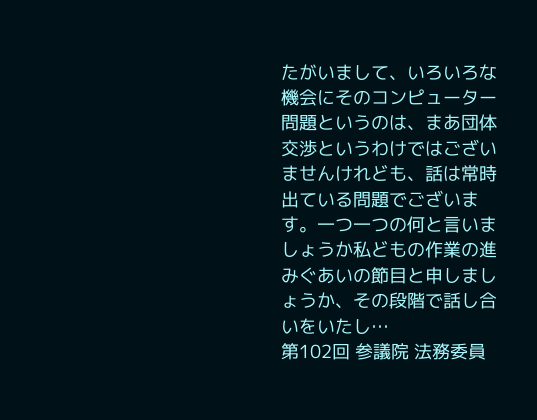たがいまして、いろいろな機会にそのコンピューター問題というのは、まあ団体交渉というわけではございませんけれども、話は常時出ている問題でございます。一つ一つの何と言いましょうか私どもの作業の進みぐあいの節目と申しましょうか、その段階で話し合いをいたし…
第102回 参議院 法務委員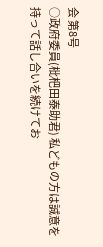会 第8号
○政府委員(枇杷田泰助君) 私どもの方は誠意を持って話し合いを続けてお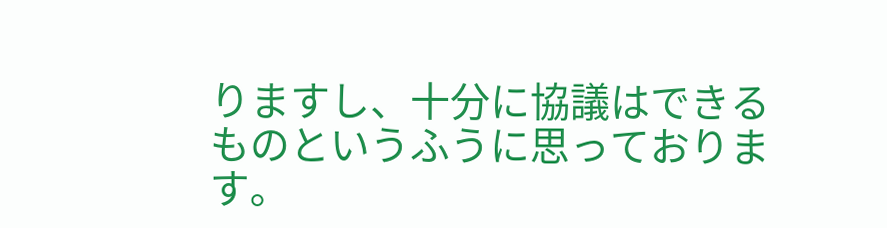りますし、十分に協議はできるものというふうに思っております。